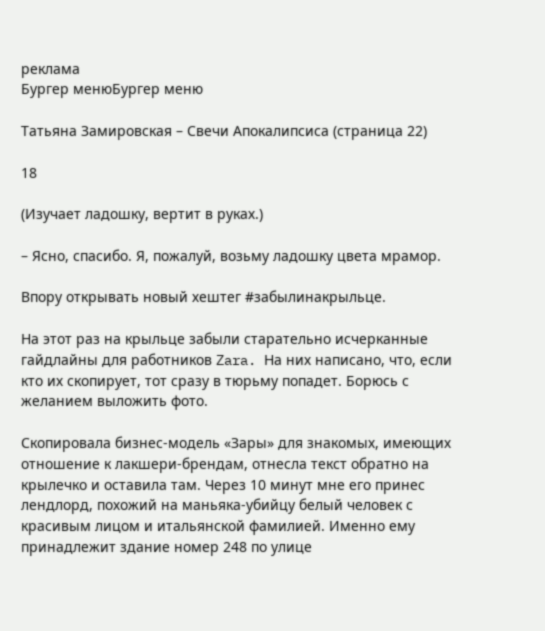реклама
Бургер менюБургер меню

Татьяна Замировская – Свечи Апокалипсиса (страница 22)

18

(Изучает ладошку, вертит в руках.)

– Ясно, спасибо. Я, пожалуй, возьму ладошку цвета мрамор.

Впору открывать новый хештег #забылинакрыльце.

На этот раз на крыльце забыли старательно исчерканные гайдлайны для работников Zara. На них написано, что, если кто их скопирует, тот сразу в тюрьму попадет. Борюсь с желанием выложить фото.

Скопировала бизнес-модель «Зары» для знакомых, имеющих отношение к лакшери-брендам, отнесла текст обратно на крылечко и оставила там. Через 10 минут мне его принес лендлорд, похожий на маньяка-убийцу белый человек с красивым лицом и итальянской фамилией. Именно ему принадлежит здание номер 248 по улице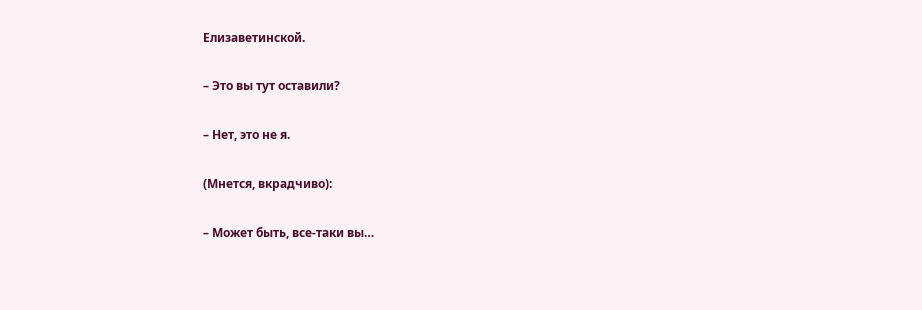Елизаветинской.

– Это вы тут оставили?

– Нет, это не я.

(Мнется, вкрадчиво):

– Может быть, все-таки вы…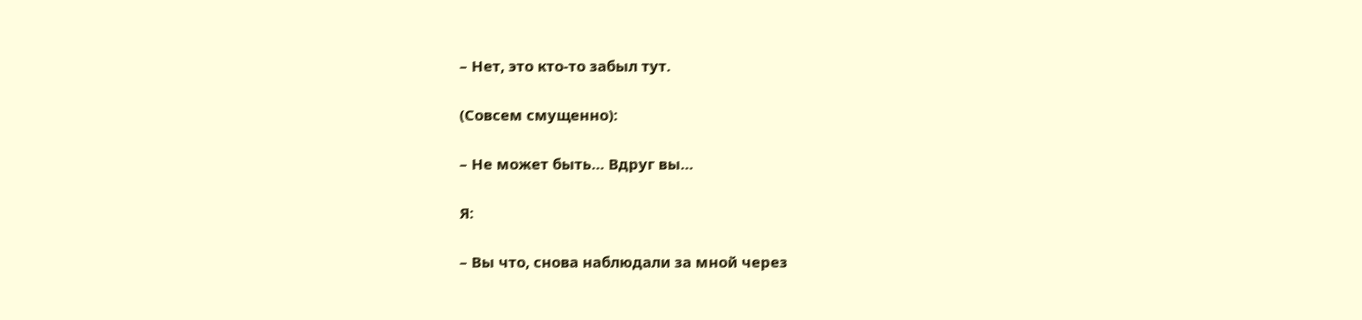– Нет, это кто-то забыл тут.

(Совсем смущенно):

– Не может быть… Вдруг вы…

Я:

– Вы что, снова наблюдали за мной через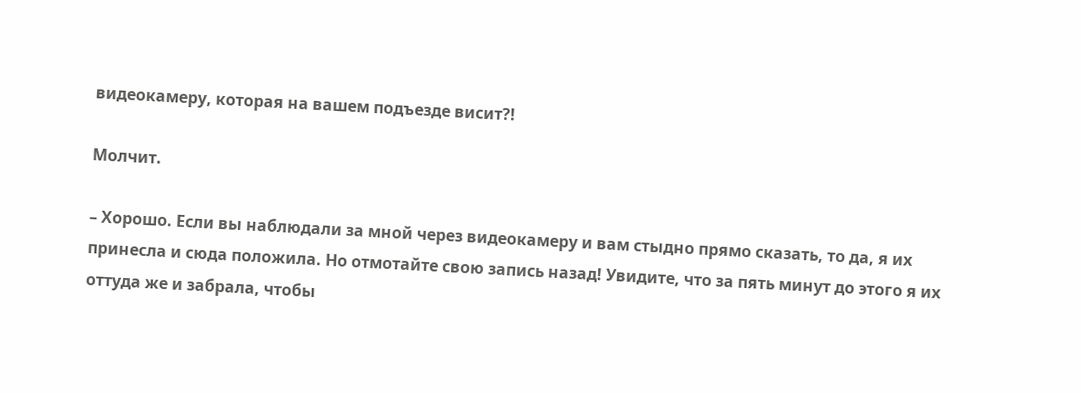видеокамеру, которая на вашем подъезде висит?!

Молчит.

– Хорошо. Если вы наблюдали за мной через видеокамеру и вам стыдно прямо сказать, то да, я их принесла и сюда положила. Но отмотайте свою запись назад! Увидите, что за пять минут до этого я их оттуда же и забрала, чтобы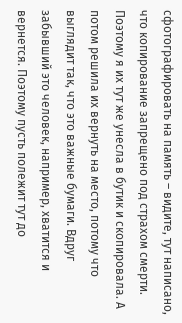сфотографировать на память – видите, тут написано, что копирование запрещено под страхом смерти. Поэтому я их тут же унесла в бутик и скопировала. А потом решила их вернуть на место, потому что выглядит так, что это важные бумаги. Вдруг забывший это человек, например, хватится и вернется. Поэтому пусть полежит тут до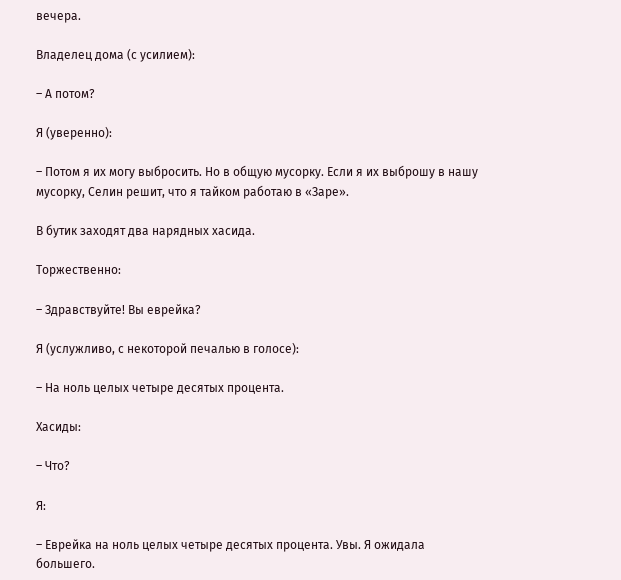вечера.

Владелец дома (с усилием):

– А потом?

Я (уверенно):

– Потом я их могу выбросить. Но в общую мусорку. Если я их выброшу в нашу мусорку, Селин решит, что я тайком работаю в «Заре».

В бутик заходят два нарядных хасида.

Торжественно:

– Здравствуйте! Вы еврейка?

Я (услужливо, с некоторой печалью в голосе):

– На ноль целых четыре десятых процента.

Хасиды:

– Что?

Я:

– Еврейка на ноль целых четыре десятых процента. Увы. Я ожидала большего.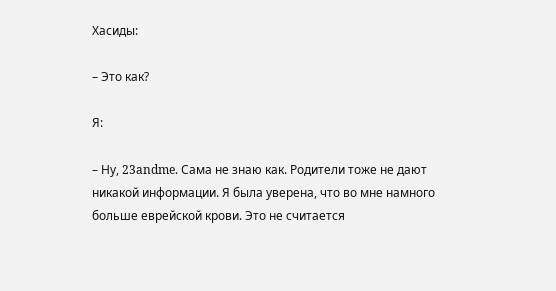Хасиды:

– Это как?

Я:

– Ну, 23andme. Сама не знаю как. Родители тоже не дают никакой информации. Я была уверена, что во мне намного больше еврейской крови. Это не считается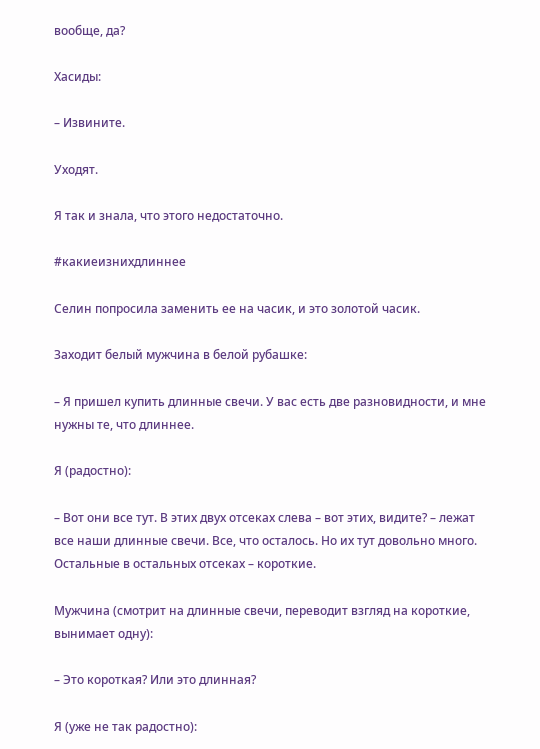вообще, да?

Хасиды:

– Извините.

Уходят.

Я так и знала, что этого недостаточно.

#какиеизнихдлиннее

Селин попросила заменить ее на часик, и это золотой часик.

Заходит белый мужчина в белой рубашке:

– Я пришел купить длинные свечи. У вас есть две разновидности, и мне нужны те, что длиннее.

Я (радостно):

– Вот они все тут. В этих двух отсеках слева – вот этих, видите? – лежат все наши длинные свечи. Все, что осталось. Но их тут довольно много. Остальные в остальных отсеках – короткие.

Мужчина (смотрит на длинные свечи, переводит взгляд на короткие, вынимает одну):

– Это короткая? Или это длинная?

Я (уже не так радостно):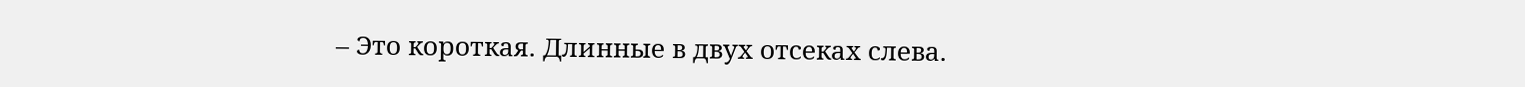– Это короткая. Длинные в двух отсеках слева.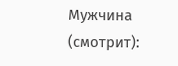Мужчина (смотрит):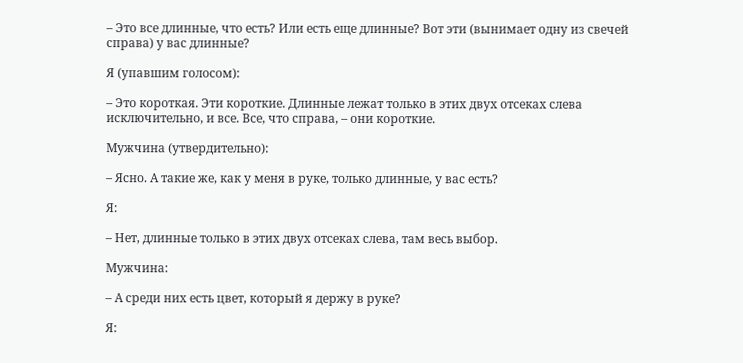– Это все длинные, что есть? Или есть еще длинные? Вот эти (вынимает одну из свечей справа) у вас длинные?

Я (упавшим голосом):

– Это короткая. Эти короткие. Длинные лежат только в этих двух отсеках слева исключительно, и все. Все, что справа, – они короткие.

Мужчина (утвердительно):

– Ясно. А такие же, как у меня в руке, только длинные, у вас есть?

Я:

– Нет, длинные только в этих двух отсеках слева, там весь выбор.

Мужчина:

– А среди них есть цвет, который я держу в руке?

Я: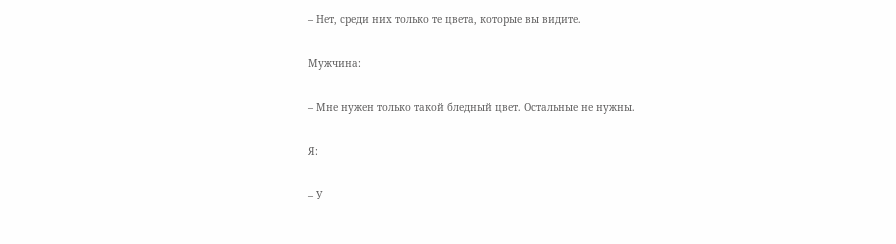– Нет, среди них только те цвета, которые вы видите.

Мужчина:

– Мне нужен только такой бледный цвет. Остальные не нужны.

Я:

– У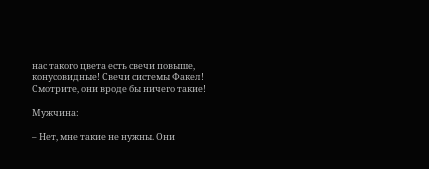нас такого цвета есть свечи повыше, конусовидные! Свечи системы Факел! Смотрите, они вроде бы ничего такие!

Мужчина:

– Нет, мне такие не нужны. Они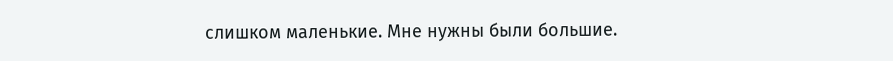слишком маленькие. Мне нужны были большие.